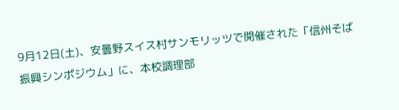9月12日(土)、安曇野スイス村サンモリッツで開催された「信州そば振興シンポジウム」に、本校調理部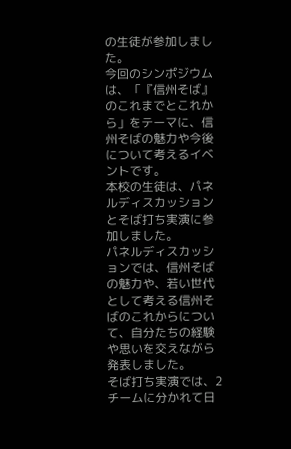の生徒が参加しました。
今回のシンポジウムは、「『信州そば』のこれまでとこれから」をテーマに、信州そばの魅力や今後について考えるイベントです。
本校の生徒は、パネルディスカッションとそば打ち実演に参加しました。
パネルディスカッションでは、信州そばの魅力や、若い世代として考える信州そばのこれからについて、自分たちの経験や思いを交えながら発表しました。
そば打ち実演では、2チームに分かれて日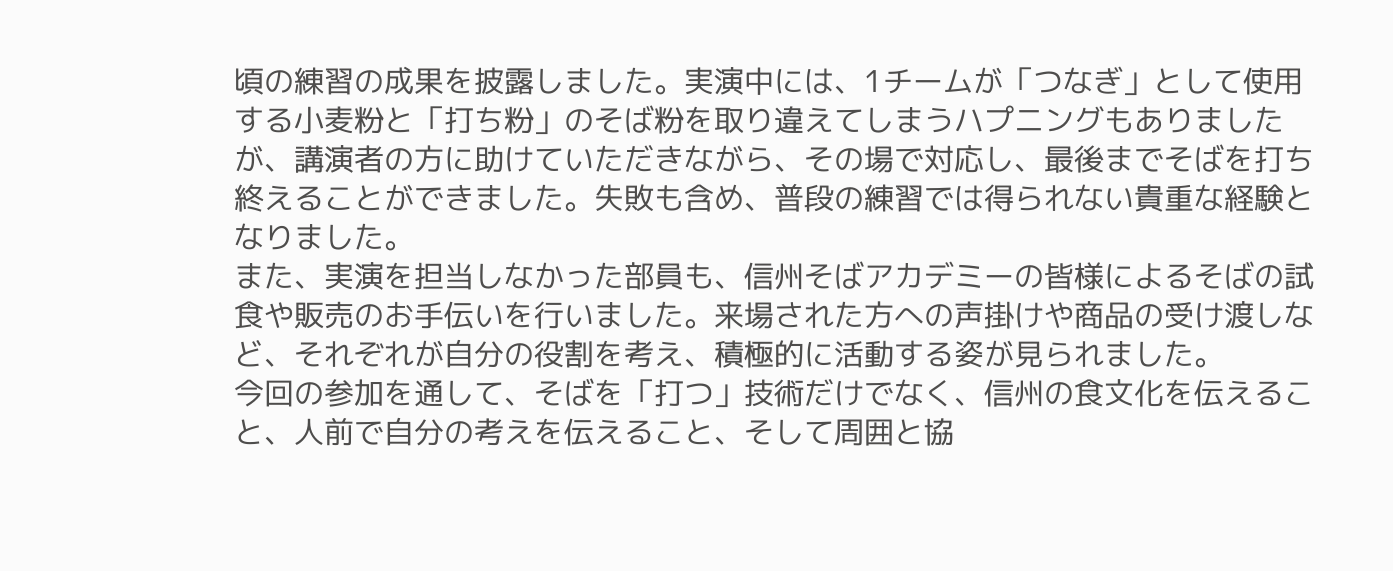頃の練習の成果を披露しました。実演中には、1チームが「つなぎ」として使用する小麦粉と「打ち粉」のそば粉を取り違えてしまうハプニングもありましたが、講演者の方に助けていただきながら、その場で対応し、最後までそばを打ち終えることができました。失敗も含め、普段の練習では得られない貴重な経験となりました。
また、実演を担当しなかった部員も、信州そばアカデミーの皆様によるそばの試食や販売のお手伝いを行いました。来場された方への声掛けや商品の受け渡しなど、それぞれが自分の役割を考え、積極的に活動する姿が見られました。
今回の参加を通して、そばを「打つ」技術だけでなく、信州の食文化を伝えること、人前で自分の考えを伝えること、そして周囲と協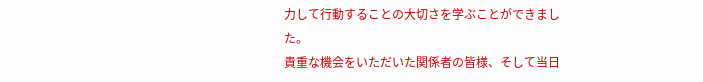力して行動することの大切さを学ぶことができました。
貴重な機会をいただいた関係者の皆様、そして当日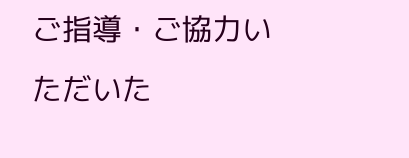ご指導・ご協力いただいた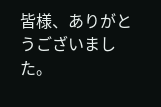皆様、ありがとうございました。